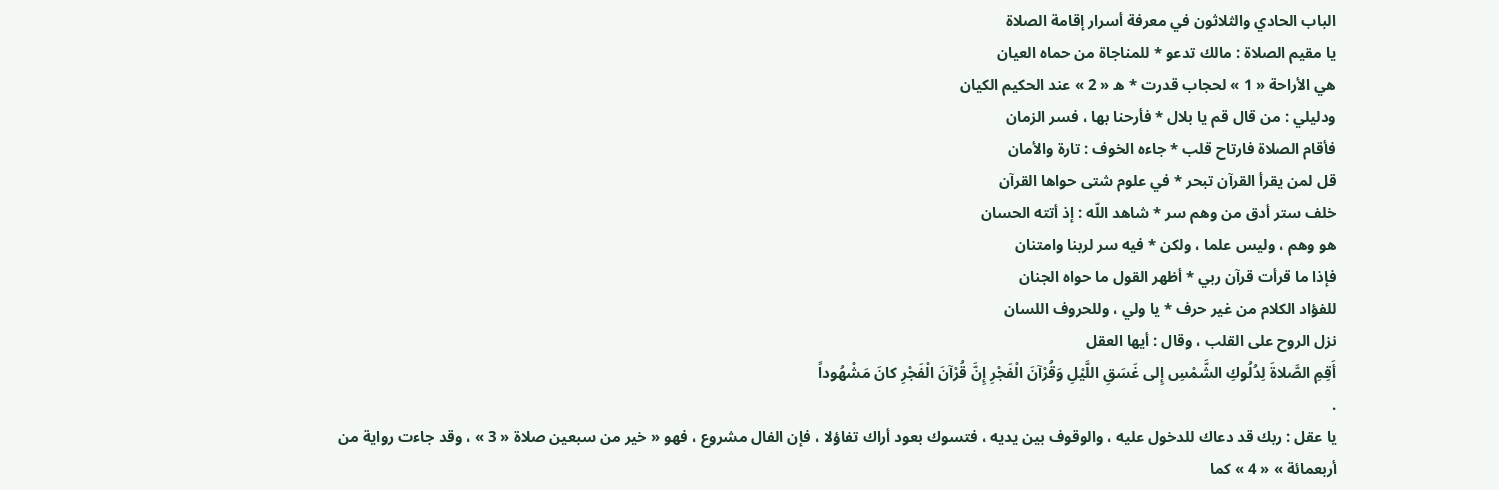الباب الحادي والثلاثون في معرفة أسرار إقامة الصلاة
يا مقيم الصلاة : مالك تدعو * للمناجاة من حماه العيان
هي الأراحة « 1 » لحجاب قدرت * ه « 2 » عند الحكيم الكيان
ودليلي : من قال قم يا بلال * فأرحنا بها ، فسر الزمان
فأقام الصلاة فارتاح قلب * جاءه الخوف : تارة والأمان
قل لمن يقرأ القرآن تبحر * في علوم شتى حواها القرآن
خلف ستر أدق من وهم سر * شاهد اللّه : إذ أتته الحسان
هو وهم ، وليس علما ، ولكن * فيه سر لربنا وامتنان
فإذا ما قرأت قرآن ربي * أظهر القول ما حواه الجنان
للفؤاد الكلام من غير حرف * يا ولي ، وللحروف اللسان
نزل الروح على القلب ، وقال : أيها العقل
أَقِمِ الصَّلاةَ لِدُلُوكِ الشَّمْسِ إِلى غَسَقِ اللَّيْلِ وَقُرْآنَ الْفَجْرِ إِنَّ قُرْآنَ الْفَجْرِ كانَ مَشْهُوداً
.
يا عقل : ربك قد دعاك للدخول عليه ، والوقوف بين يديه ، فتسوك بعود أراك تفاؤلا ، فإن الفال مشروع ، فهو « خير من سبعين صلاة « 3 » ، وقد جاءت رواية من أربعمائة » « 4 » كما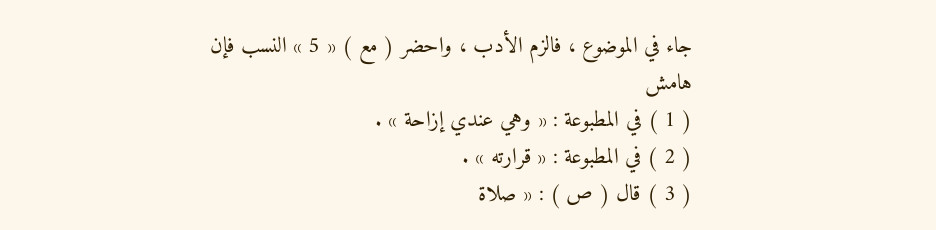جاء في الموضوع ، فالزم الأدب ، واحضر ( مع ) « 5 » النسب فإن
هامش
( 1 ) في المطبوعة : « وهي عندي إزاحة » .
( 2 ) في المطبوعة : « قرارته » .
( 3 ) قال ( ص ) : « صلاة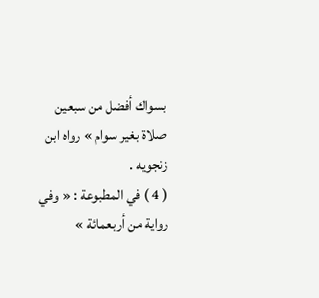بسواك أفضل من سبعين صلاة بغير سوام » رواه ابن زنجويه .
( 4 ) في المطبوعة : « وفي رواية من أربعمائة »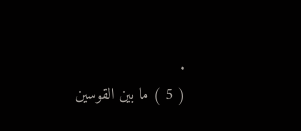.
( 5 ) ما بين القوسين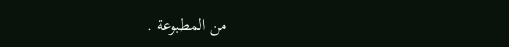من المطبوعة .